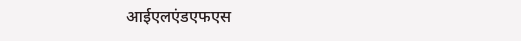आईएलएंडएफएस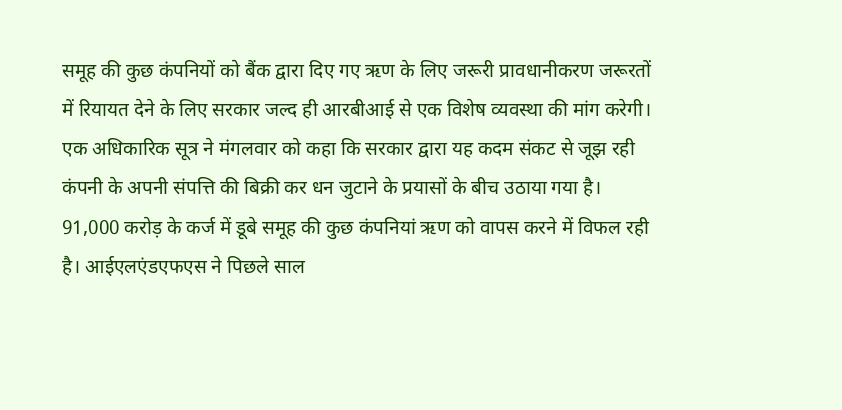समूह की कुछ कंपनियों को बैंक द्वारा दिए गए ऋण के लिए जरूरी प्रावधानीकरण जरूरतों में रियायत देने के लिए सरकार जल्द ही आरबीआई से एक विशेष व्यवस्था की मांग करेगी। एक अधिकारिक सूत्र ने मंगलवार को कहा कि सरकार द्वारा यह कदम संकट से जूझ रही कंपनी के अपनी संपत्ति की बिक्री कर धन जुटाने के प्रयासों के बीच उठाया गया है। 91,000 करोड़ के कर्ज में डूबे समूह की कुछ कंपनियां ऋण को वापस करने में विफल रही है। आईएलएंडएफएस ने पिछले साल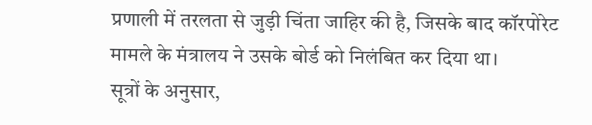प्रणाली में तरलता से जुड़ी चिंता जाहिर की है, जिसके बाद कॉरपोरेट मामले के मंत्रालय ने उसके बोर्ड को निलंबित कर दिया था।
सूत्रों के अनुसार,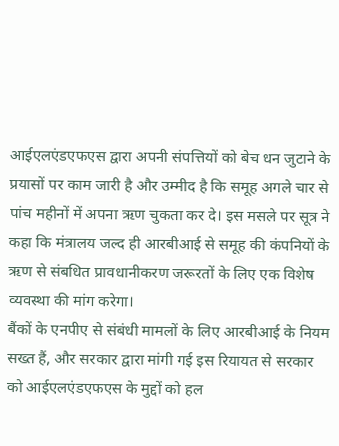आईएलएंडएफएस द्वारा अपनी संपत्तियों को बेच धन जुटाने के प्रयासों पर काम जारी है और उम्मीद है कि समूह अगले चार से पांच महीनों में अपना ऋण चुकता कर दे। इस मसले पर सूत्र ने कहा कि मंत्रालय जल्द ही आरबीआई से समूह की कंपनियों के ऋण से संबधित प्रावधानीकरण जरूरतों के लिए एक विशेष व्यवस्था की मांग करेगा।
बैंकों के एनपीए से संबंधी मामलों के लिए आरबीआई के नियम सख्त हैं, और सरकार द्वारा मांगी गई इस रियायत से सरकार को आईएलएंडएफएस के मुद्दों को हल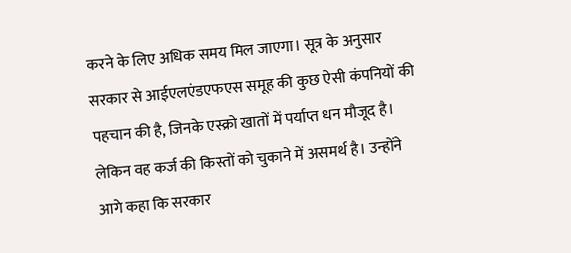करने के लिए अधिक समय मिल जाएगा। सूत्र के अनुसार सरकार से आईएलएंडएफएस समूह की कुछ ऐसी कंपनियों की पहचान की है, जिनके एस्क्रो खातों में पर्याप्त धन मौजूद है। लेकिन वह कर्ज की किस्तों को चुकाने में असमर्थ है। उन्होंने आगे कहा कि सरकार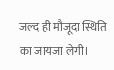जल्द ही मौजूदा स्थिति का जायजा लेगी।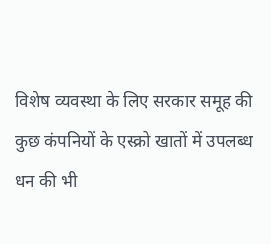विशेष व्यवस्था के लिए सरकार समूह की कुछ कंपनियों के एस्क्रो खातों में उपलब्ध धन की भी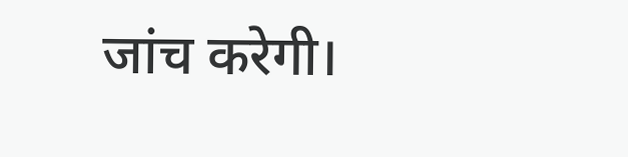जांच करेगी।